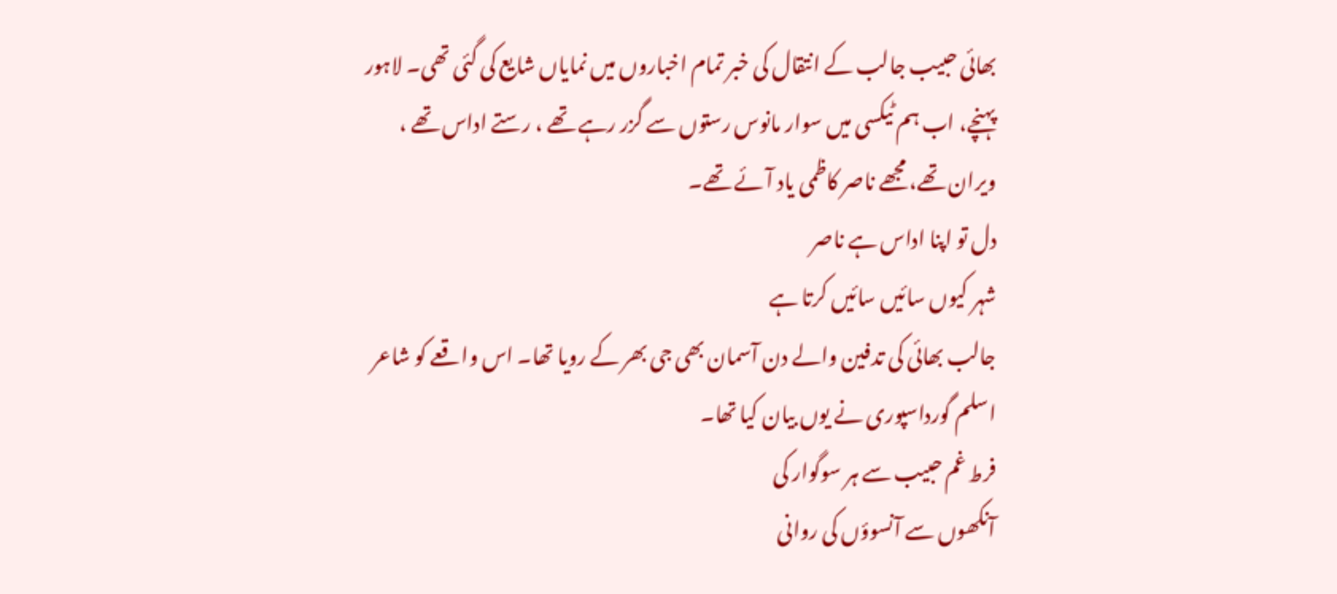بھائی حبیب جالب کے انتقال کی خبر تمام اخباروں میں نمایاں شایع کی گئی تھی۔ لاہور پہنچے، اب ہم ٹیکسی میں سوار مانوس رستوں سے گزر رہے تھے ، رستے اداس تھے ، ویران تھے، مجھے ناصر کاظمی یاد آئے تھے۔
دل تو اپنا اداس ہے ناصر
شہر کیوں سائیں سائیں کرتا ہے
جالب بھائی کی تدفین والے دن آسمان بھی جی بھر کے رویا تھا۔ اس واقعے کو شاعر اسلم گورداسپوری نے یوں بیان کیا تھا۔
فرط غم حبیب سے ہر سوگوار کی
آنکھوں سے آنسوؤں کی روانی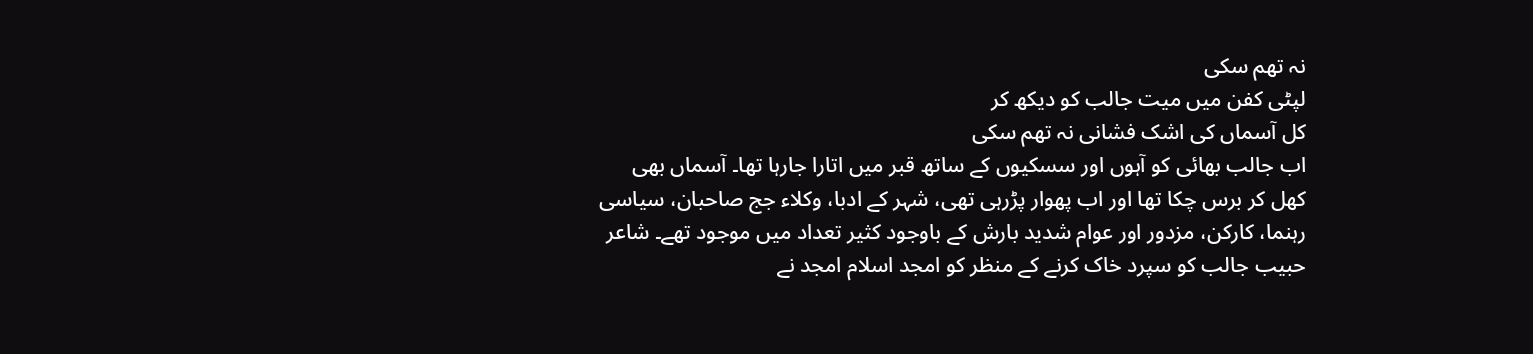نہ تھم سکی
لپٹی کفن میں میت جالب کو دیکھ کر
کل آسماں کی اشک فشانی نہ تھم سکی
اب جالب بھائی کو آہوں اور سسکیوں کے ساتھ قبر میں اتارا جارہا تھا۔ آسماں بھی کھل کر برس چکا تھا اور اب پھوار پڑرہی تھی، شہر کے ادبا، وکلاء جج صاحبان، سیاسی رہنما، کارکن، مزدور اور عوام شدید بارش کے باوجود کثیر تعداد میں موجود تھے۔ شاعر حبیب جالب کو سپرد خاک کرنے کے منظر کو امجد اسلام امجد نے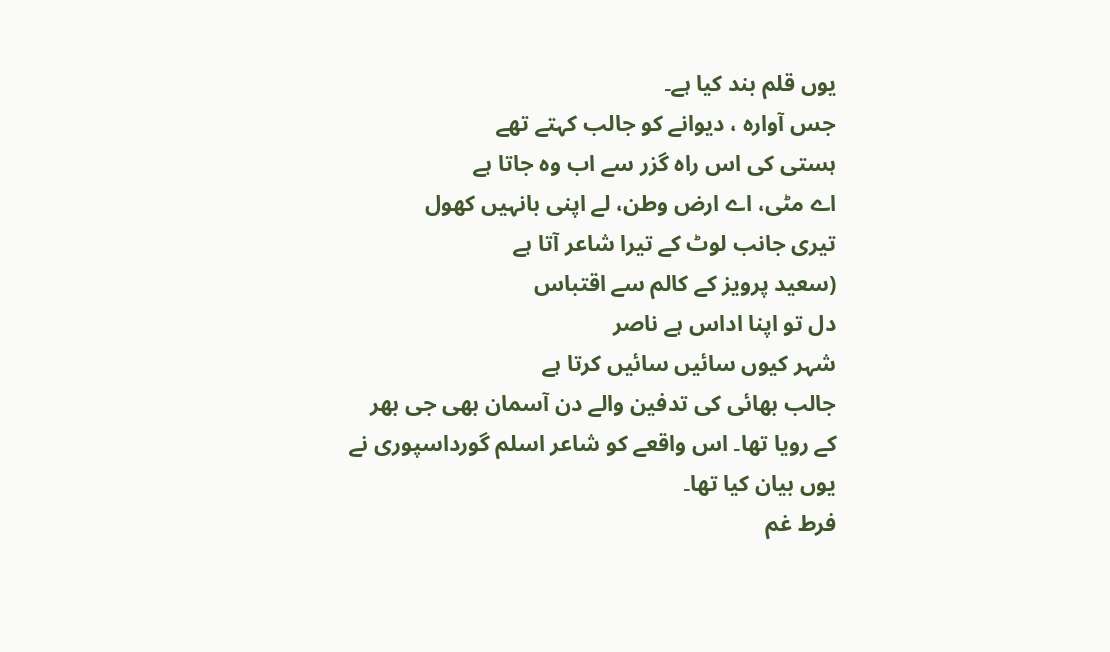یوں قلم بند کیا ہے۔
جس آوارہ ، دیوانے کو جالب کہتے تھے
ہستی کی اس راہ گزر سے اب وہ جاتا ہے
اے مٹی، اے ارض وطن، لے اپنی بانہیں کھول
تیری جانب لوٹ کے تیرا شاعر آتا ہے
(سعید پرویز کے کالم سے اقتباس
دل تو اپنا اداس ہے ناصر
شہر کیوں سائیں سائیں کرتا ہے
جالب بھائی کی تدفین والے دن آسمان بھی جی بھر کے رویا تھا۔ اس واقعے کو شاعر اسلم گورداسپوری نے یوں بیان کیا تھا۔
فرط غم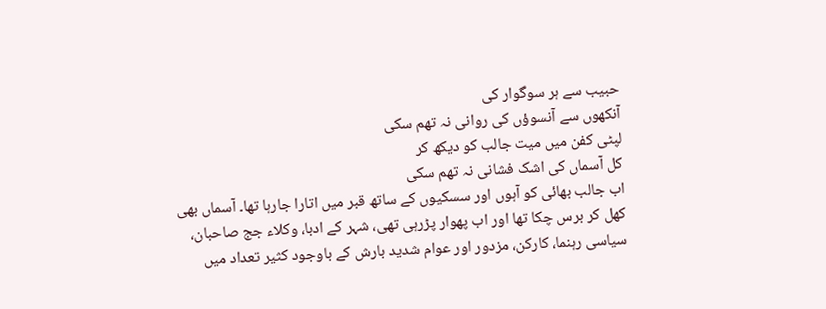حبیب سے ہر سوگوار کی
آنکھوں سے آنسوؤں کی روانی نہ تھم سکی
لپٹی کفن میں میت جالب کو دیکھ کر
کل آسماں کی اشک فشانی نہ تھم سکی
اب جالب بھائی کو آہوں اور سسکیوں کے ساتھ قبر میں اتارا جارہا تھا۔ آسماں بھی کھل کر برس چکا تھا اور اب پھوار پڑرہی تھی، شہر کے ادبا، وکلاء جج صاحبان، سیاسی رہنما، کارکن، مزدور اور عوام شدید بارش کے باوجود کثیر تعداد میں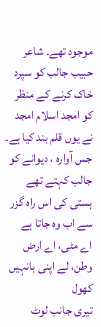موجود تھے۔ شاعر حبیب جالب کو سپرد خاک کرنے کے منظر کو امجد اسلام امجد نے یوں قلم بند کیا ہے۔
جس آوارہ ، دیوانے کو جالب کہتے تھے
ہستی کی اس راہ گزر سے اب وہ جاتا ہے
اے مٹی، اے ارض وطن، لے اپنی بانہیں کھول
تیری جانب لوٹ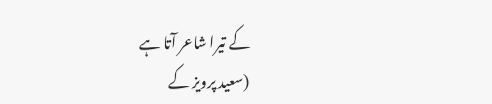کے تیرا شاعر آتا ہے
(سعید پرویز کے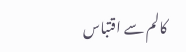کالم سے اقتباس